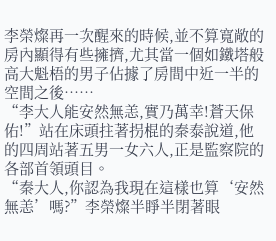李榮燦再一次醒來的時候,並不算寬敞的房內顯得有些擁擠,尤其當一個如鐵塔般高大魁梧的男子佔據了房間中近一半的空間之後……
“李大人能安然無恙,實乃萬幸!蒼天保佑!”站在床頭拄著拐棍的秦泰說道,他的四周站著五男一女六人,正是監察院的各部首領頭目。
“秦大人,你認為我現在這樣也算‘安然無恙’嗎?”李榮燦半睜半閉著眼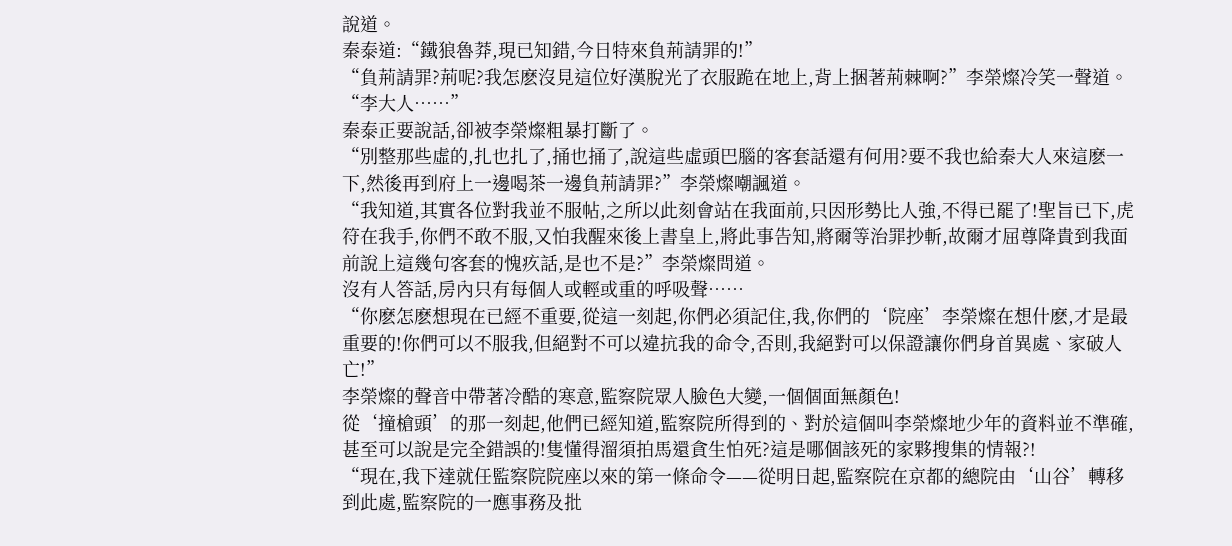說道。
秦泰道:“鐵狼魯莽,現已知錯,今日特來負荊請罪的!”
“負荊請罪?荊呢?我怎麽沒見這位好漢脫光了衣服跪在地上,背上捆著荊棘啊?”李榮燦冷笑一聲道。
“李大人……”
秦泰正要說話,卻被李榮燦粗暴打斷了。
“別整那些虛的,扎也扎了,捅也捅了,說這些虛頭巴腦的客套話還有何用?要不我也給秦大人來這麽一下,然後再到府上一邊喝茶一邊負荊請罪?”李榮燦嘲諷道。
“我知道,其實各位對我並不服帖,之所以此刻會站在我面前,只因形勢比人強,不得已罷了!聖旨已下,虎符在我手,你們不敢不服,又怕我醒來後上書皇上,將此事告知,將爾等治罪抄斬,故爾才屈尊降貴到我面前說上這幾句客套的愧疚話,是也不是?”李榮燦問道。
沒有人答話,房內只有每個人或輕或重的呼吸聲……
“你麽怎麽想現在已經不重要,從這一刻起,你們必須記住,我,你們的‘院座’李榮燦在想什麽,才是最重要的!你們可以不服我,但絕對不可以違抗我的命令,否則,我絕對可以保證讓你們身首異處、家破人亡!”
李榮燦的聲音中帶著冷酷的寒意,監察院眾人臉色大變,一個個面無顏色!
從‘撞槍頭’的那一刻起,他們已經知道,監察院所得到的、對於這個叫李榮燦地少年的資料並不準確,甚至可以說是完全錯誤的!隻懂得溜須拍馬還貪生怕死?這是哪個該死的家夥搜集的情報?!
“現在,我下達就任監察院院座以來的第一條命令——從明日起,監察院在京都的總院由‘山谷’轉移到此處,監察院的一應事務及批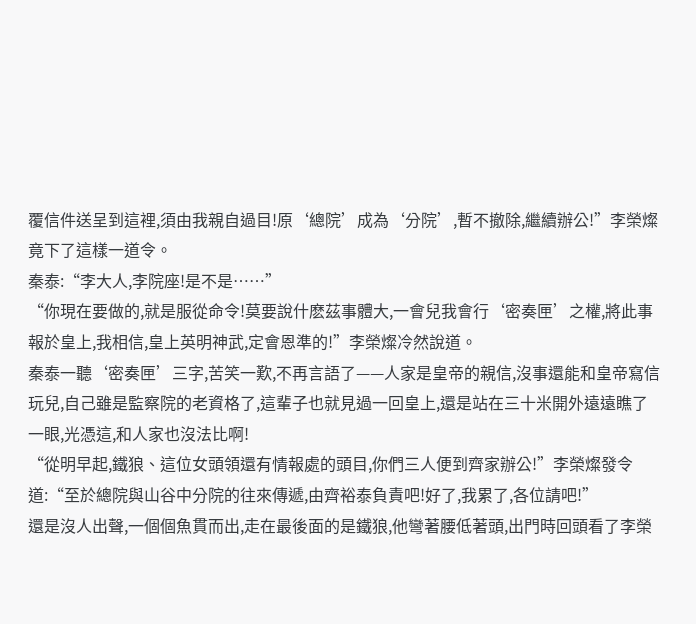覆信件送呈到這裡,須由我親自過目!原‘總院’成為‘分院’,暫不撤除,繼續辦公!”李榮燦竟下了這樣一道令。
秦泰:“李大人,李院座!是不是……”
“你現在要做的,就是服從命令!莫要說什麽茲事體大,一會兒我會行‘密奏匣’之權,將此事報於皇上,我相信,皇上英明神武,定會恩準的!”李榮燦冷然說道。
秦泰一聽‘密奏匣’三字,苦笑一歎,不再言語了——人家是皇帝的親信,沒事還能和皇帝寫信玩兒,自己雖是監察院的老資格了,這輩子也就見過一回皇上,還是站在三十米開外遠遠瞧了一眼,光憑這,和人家也沒法比啊!
“從明早起,鐵狼、這位女頭領還有情報處的頭目,你們三人便到齊家辦公!”李榮燦發令道:“至於總院與山谷中分院的往來傳遞,由齊裕泰負責吧!好了,我累了,各位請吧!”
還是沒人出聲,一個個魚貫而出,走在最後面的是鐵狼,他彎著腰低著頭,出門時回頭看了李榮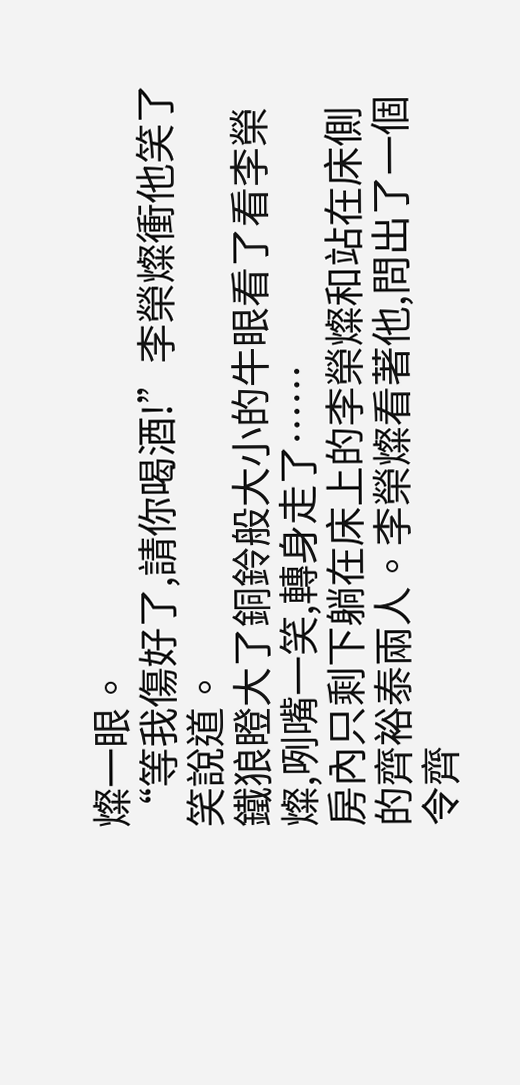燦一眼。
“等我傷好了,請你喝酒!”李榮燦衝他笑了笑說道。
鐵狼瞪大了銅鈴般大小的牛眼看了看李榮燦,咧嘴一笑,轉身走了……
房內只剩下躺在床上的李榮燦和站在床側的齊裕泰兩人。李榮燦看著他,問出了一個令齊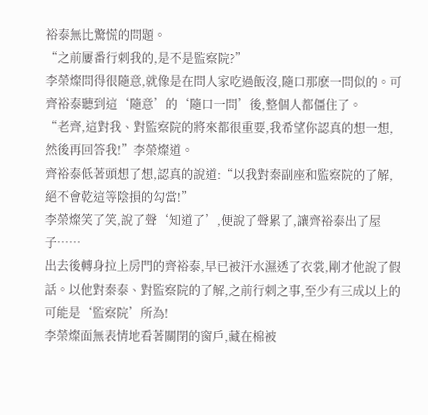裕泰無比驚慌的問題。
“之前屢番行刺我的,是不是監察院?”
李榮燦問得很隨意,就像是在問人家吃過飯沒,隨口那麽一問似的。可齊裕泰聽到這‘隨意’的‘隨口一問’後,整個人都僵住了。
“老齊,這對我、對監察院的將來都很重要,我希望你認真的想一想,然後再回答我!”李榮燦道。
齊裕泰低著頭想了想,認真的說道:“以我對秦副座和監察院的了解,絕不會乾這等陰損的勾當!”
李榮燦笑了笑,說了聲‘知道了’,便說了聲累了,讓齊裕泰出了屋子……
出去後轉身拉上房門的齊裕泰,早已被汗水濕透了衣裳,剛才他說了假話。以他對秦泰、對監察院的了解,之前行刺之事,至少有三成以上的可能是‘監察院’所為!
李榮燦面無表情地看著關閉的窗戶,藏在棉被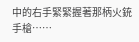中的右手緊緊握著那柄火銃手槍……